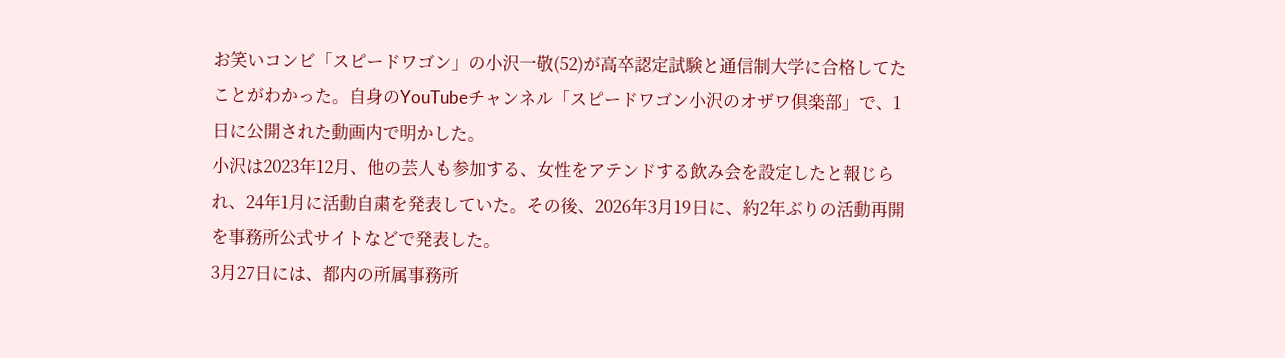お笑いコンビ「スピードワゴン」の小沢一敬(52)が高卒認定試験と通信制大学に合格してたことがわかった。自身のYouTubeチャンネル「スピードワゴン小沢のオザワ倶楽部」で、1日に公開された動画内で明かした。
小沢は2023年12月、他の芸人も参加する、女性をアテンドする飲み会を設定したと報じられ、24年1月に活動自粛を発表していた。その後、2026年3月19日に、約2年ぶりの活動再開を事務所公式サイトなどで発表した。
3月27日には、都内の所属事務所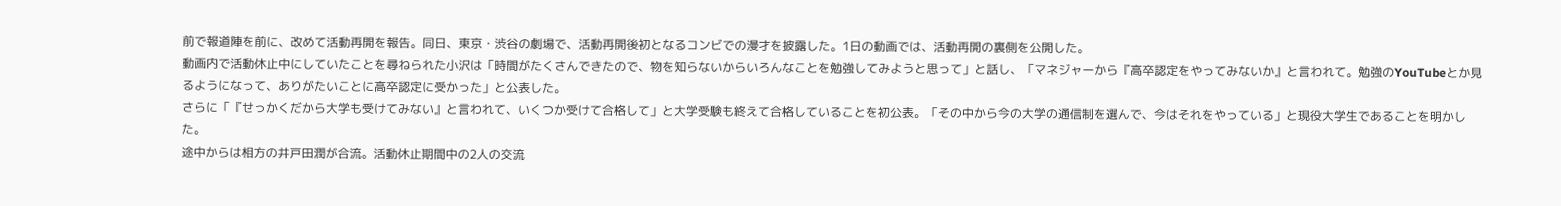前で報道陣を前に、改めて活動再開を報告。同日、東京・渋谷の劇場で、活動再開後初となるコンビでの漫才を披露した。1日の動画では、活動再開の裏側を公開した。
動画内で活動休止中にしていたことを尋ねられた小沢は「時間がたくさんできたので、物を知らないからいろんなことを勉強してみようと思って」と話し、「マネジャーから『高卒認定をやってみないか』と言われて。勉強のYouTubeとか見るようになって、ありがたいことに高卒認定に受かった」と公表した。
さらに「『せっかくだから大学も受けてみない』と言われて、いくつか受けて合格して」と大学受験も終えて合格していることを初公表。「その中から今の大学の通信制を選んで、今はそれをやっている」と現役大学生であることを明かした。
途中からは相方の井戸田潤が合流。活動休止期間中の2人の交流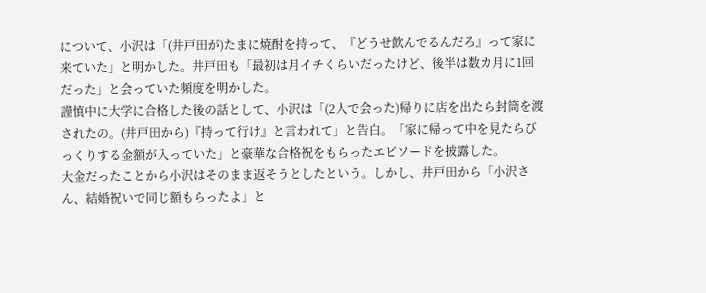について、小沢は「(井戸田が)たまに焼酎を持って、『どうせ飲んでるんだろ』って家に来ていた」と明かした。井戸田も「最初は月イチくらいだったけど、後半は数カ月に1回だった」と会っていた頻度を明かした。
謹慎中に大学に合格した後の話として、小沢は「(2人で会った)帰りに店を出たら封筒を渡されたの。(井戸田から)『持って行け』と言われて」と告白。「家に帰って中を見たらびっくりする金額が入っていた」と豪華な合格祝をもらったエピソードを披露した。
大金だったことから小沢はそのまま返そうとしたという。しかし、井戸田から「小沢さん、結婚祝いで同じ額もらったよ」と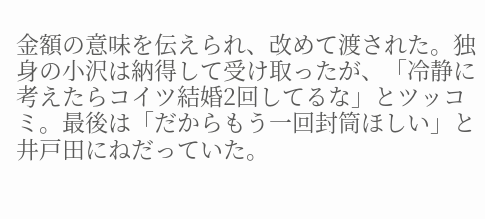金額の意味を伝えられ、改めて渡された。独身の小沢は納得して受け取ったが、「冷静に考えたらコイツ結婚2回してるな」とツッコミ。最後は「だからもう一回封筒ほしい」と井戸田にねだっていた。